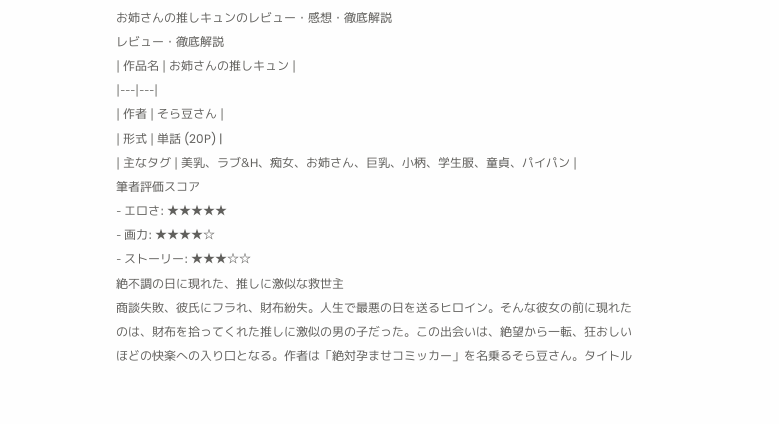お姉さんの推しキュンのレビュー・感想・徹底解説
レビュー・徹底解説
| 作品名 | お姉さんの推しキュン |
|---|---|
| 作者 | そら豆さん |
| 形式 | 単話 (20P) |
| 主なタグ | 美乳、ラブ&H、痴女、お姉さん、巨乳、小柄、学生服、童貞、パイパン |
筆者評価スコア
- エロさ: ★★★★★
- 画力: ★★★★☆
- ストーリー: ★★★☆☆
絶不調の日に現れた、推しに激似な救世主
商談失敗、彼氏にフラれ、財布紛失。人生で最悪の日を送るヒロイン。そんな彼女の前に現れたのは、財布を拾ってくれた推しに激似の男の子だった。この出会いは、絶望から一転、狂おしいほどの快楽への入り口となる。作者は「絶対孕ませコミッカー」を名乗るそら豆さん。タイトル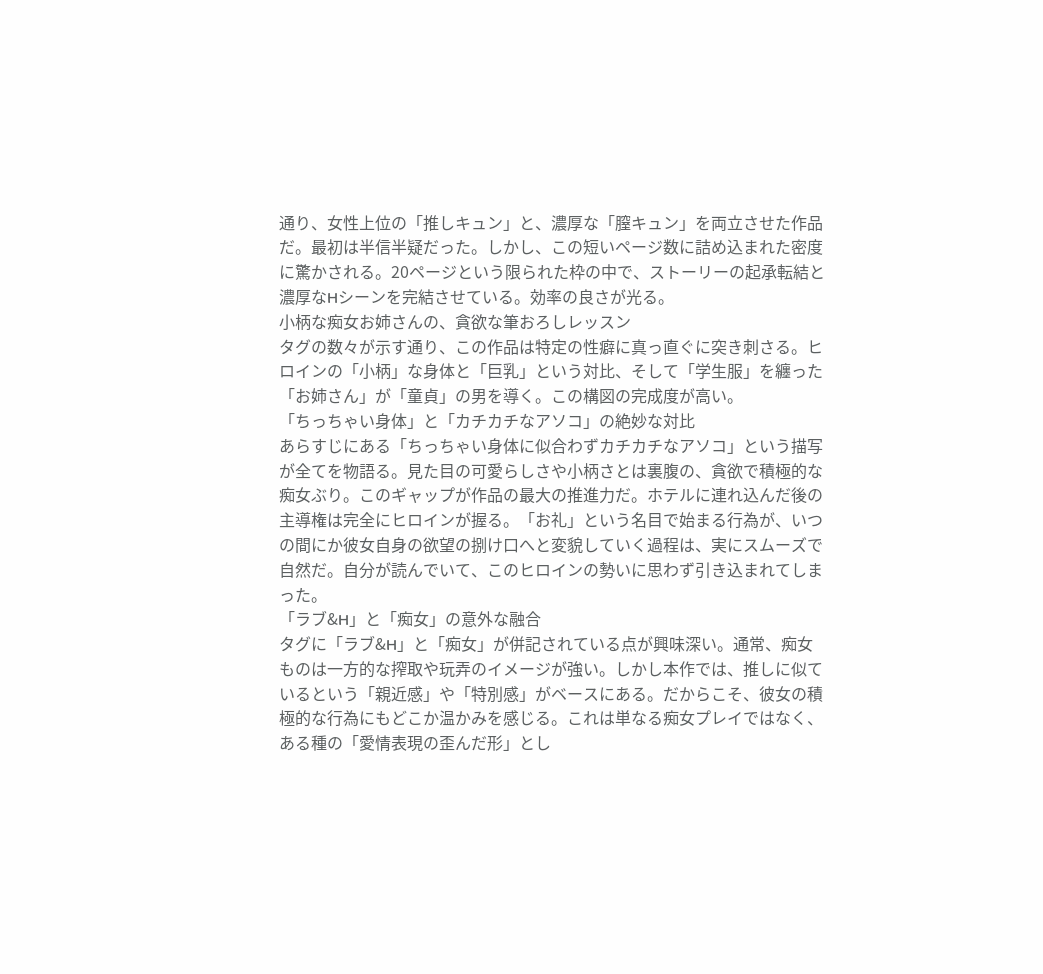通り、女性上位の「推しキュン」と、濃厚な「膣キュン」を両立させた作品だ。最初は半信半疑だった。しかし、この短いページ数に詰め込まれた密度に驚かされる。20ページという限られた枠の中で、ストーリーの起承転結と濃厚なHシーンを完結させている。効率の良さが光る。
小柄な痴女お姉さんの、貪欲な筆おろしレッスン
タグの数々が示す通り、この作品は特定の性癖に真っ直ぐに突き刺さる。ヒロインの「小柄」な身体と「巨乳」という対比、そして「学生服」を纏った「お姉さん」が「童貞」の男を導く。この構図の完成度が高い。
「ちっちゃい身体」と「カチカチなアソコ」の絶妙な対比
あらすじにある「ちっちゃい身体に似合わずカチカチなアソコ」という描写が全てを物語る。見た目の可愛らしさや小柄さとは裏腹の、貪欲で積極的な痴女ぶり。このギャップが作品の最大の推進力だ。ホテルに連れ込んだ後の主導権は完全にヒロインが握る。「お礼」という名目で始まる行為が、いつの間にか彼女自身の欲望の捌け口へと変貌していく過程は、実にスムーズで自然だ。自分が読んでいて、このヒロインの勢いに思わず引き込まれてしまった。
「ラブ&H」と「痴女」の意外な融合
タグに「ラブ&H」と「痴女」が併記されている点が興味深い。通常、痴女ものは一方的な搾取や玩弄のイメージが強い。しかし本作では、推しに似ているという「親近感」や「特別感」がベースにある。だからこそ、彼女の積極的な行為にもどこか温かみを感じる。これは単なる痴女プレイではなく、ある種の「愛情表現の歪んだ形」とし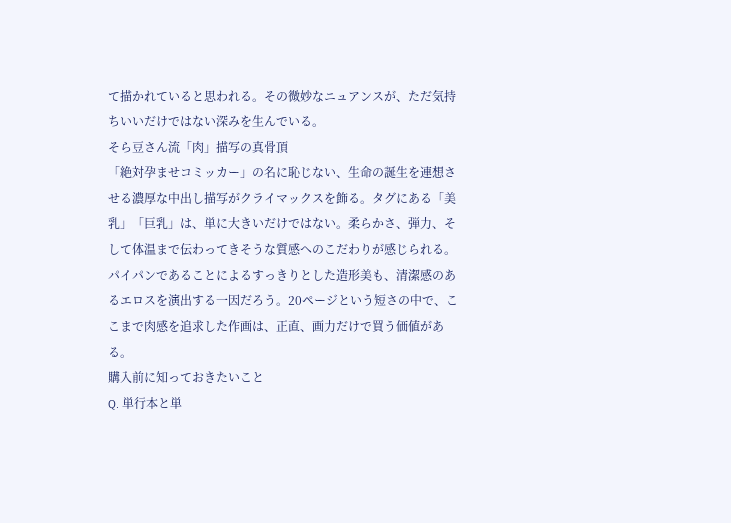て描かれていると思われる。その微妙なニュアンスが、ただ気持ちいいだけではない深みを生んでいる。
そら豆さん流「肉」描写の真骨頂
「絶対孕ませコミッカー」の名に恥じない、生命の誕生を連想させる濃厚な中出し描写がクライマックスを飾る。タグにある「美乳」「巨乳」は、単に大きいだけではない。柔らかさ、弾力、そして体温まで伝わってきそうな質感へのこだわりが感じられる。パイパンであることによるすっきりとした造形美も、清潔感のあるエロスを演出する一因だろう。20ページという短さの中で、ここまで肉感を追求した作画は、正直、画力だけで買う価値がある。
購入前に知っておきたいこと
Q. 単行本と単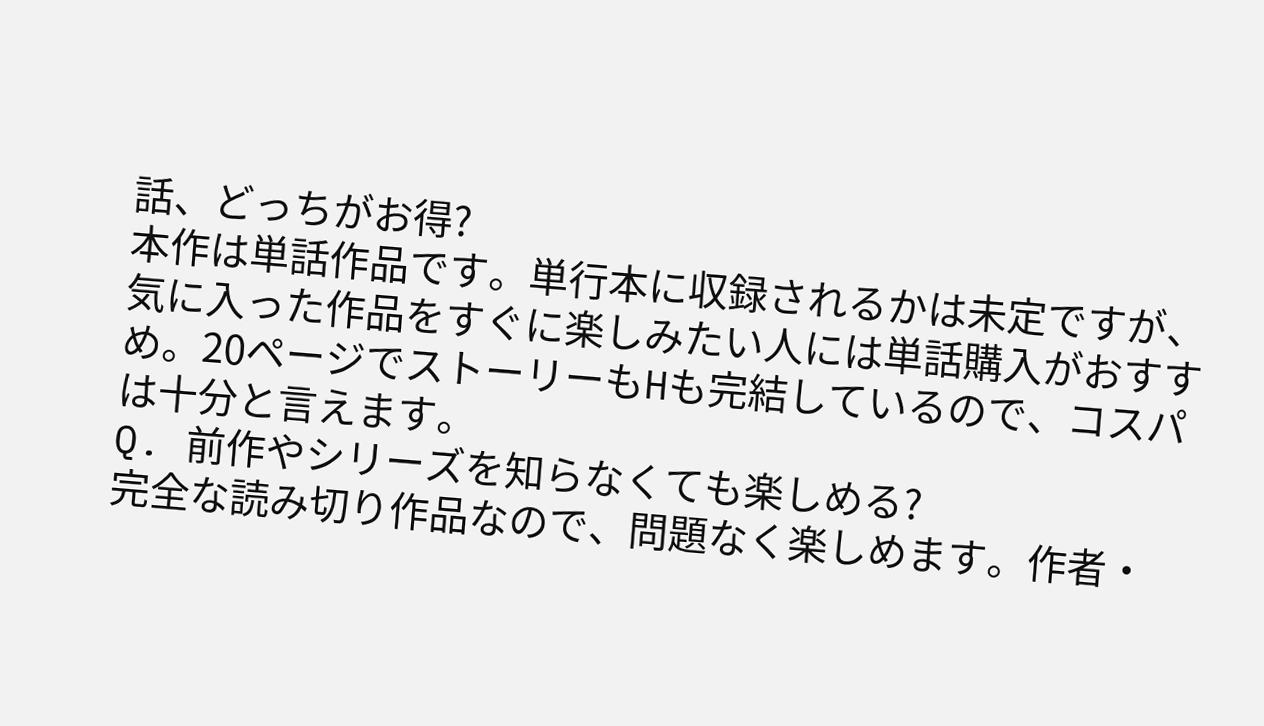話、どっちがお得?
本作は単話作品です。単行本に収録されるかは未定ですが、気に入った作品をすぐに楽しみたい人には単話購入がおすすめ。20ページでストーリーもHも完結しているので、コスパは十分と言えます。
Q. 前作やシリーズを知らなくても楽しめる?
完全な読み切り作品なので、問題なく楽しめます。作者・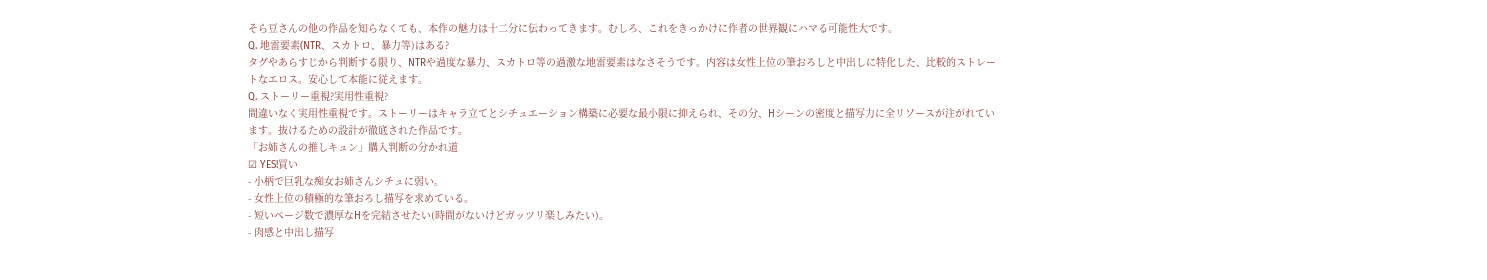そら豆さんの他の作品を知らなくても、本作の魅力は十二分に伝わってきます。むしろ、これをきっかけに作者の世界観にハマる可能性大です。
Q. 地雷要素(NTR、スカトロ、暴力等)はある?
タグやあらすじから判断する限り、NTRや過度な暴力、スカトロ等の過激な地雷要素はなさそうです。内容は女性上位の筆おろしと中出しに特化した、比較的ストレートなエロス。安心して本能に従えます。
Q. ストーリー重視?実用性重視?
間違いなく実用性重視です。ストーリーはキャラ立てとシチュエーション構築に必要な最小限に抑えられ、その分、Hシーンの密度と描写力に全リソースが注がれています。抜けるための設計が徹底された作品です。
「お姉さんの推しキュン」購入判断の分かれ道
☑ YES!買い
- 小柄で巨乳な痴女お姉さんシチュに弱い。
- 女性上位の積極的な筆おろし描写を求めている。
- 短いページ数で濃厚なHを完結させたい(時間がないけどガッツリ楽しみたい)。
- 肉感と中出し描写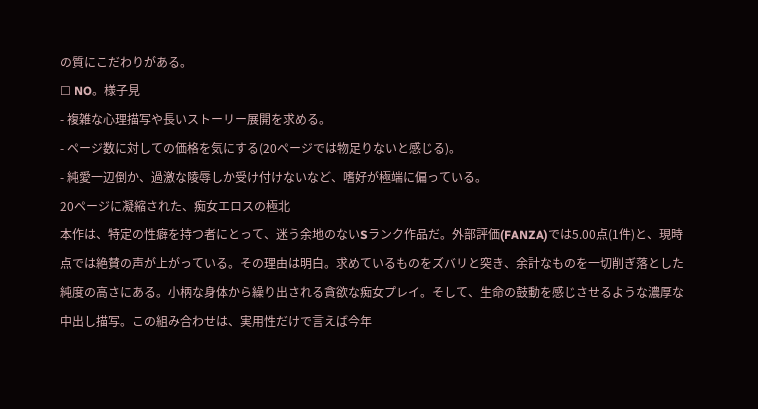の質にこだわりがある。
☐ NO。様子見
- 複雑な心理描写や長いストーリー展開を求める。
- ページ数に対しての価格を気にする(20ページでは物足りないと感じる)。
- 純愛一辺倒か、過激な陵辱しか受け付けないなど、嗜好が極端に偏っている。
20ページに凝縮された、痴女エロスの極北
本作は、特定の性癖を持つ者にとって、迷う余地のないSランク作品だ。外部評価(FANZA)では5.00点(1件)と、現時点では絶賛の声が上がっている。その理由は明白。求めているものをズバリと突き、余計なものを一切削ぎ落とした純度の高さにある。小柄な身体から繰り出される貪欲な痴女プレイ。そして、生命の鼓動を感じさせるような濃厚な中出し描写。この組み合わせは、実用性だけで言えば今年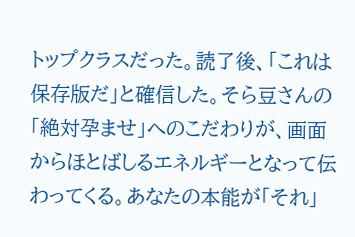トップクラスだった。読了後、「これは保存版だ」と確信した。そら豆さんの「絶対孕ませ」へのこだわりが、画面からほとばしるエネルギーとなって伝わってくる。あなたの本能が「それ」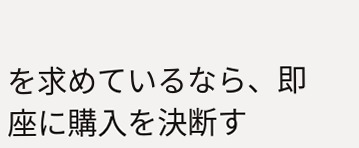を求めているなら、即座に購入を決断す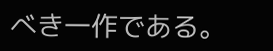べき一作である。